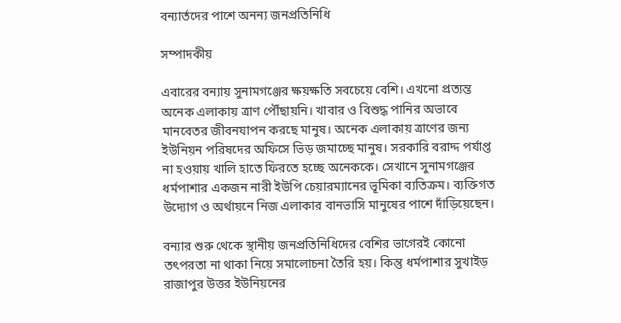বন্যার্তদের পাশে অনন্য জনপ্রতিনিধি

সম্পাদকীয়

এবারের বন্যায় সুনামগঞ্জের ক্ষয়ক্ষতি সবচেয়ে বেশি। এখনো প্রত্যন্ত অনেক এলাকায় ত্রাণ পৌঁছায়নি। খাবার ও বিশুদ্ধ পানির অভাবে মানবেতর জীবনযাপন করছে মানুষ। অনেক এলাকায় ত্রাণের জন্য ইউনিয়ন পরিষদের অফিসে ভিড় জমাচ্ছে মানুষ। সরকারি বরাদ্দ পর্যাপ্ত না হওয়ায় খালি হাতে ফিরতে হচ্ছে অনেককে। সেখানে সুনামগঞ্জের ধর্মপাশার একজন নারী ইউপি চেয়ারম্যানের ভূমিকা ব্যতিক্রম। ব্যক্তিগত উদ্যোগ ও অর্থায়নে নিজ এলাকার বানভাসি মানুষের পাশে দাঁড়িয়েছেন।

বন্যার শুরু থেকে স্থানীয় জনপ্রতিনিধিদের বেশির ভাগেরই কোনো তৎপরতা না থাকা নিয়ে সমালোচনা তৈরি হয়। কিন্তু ধর্মপাশার সুখাইড় রাজাপুর উত্তর ইউনিয়নের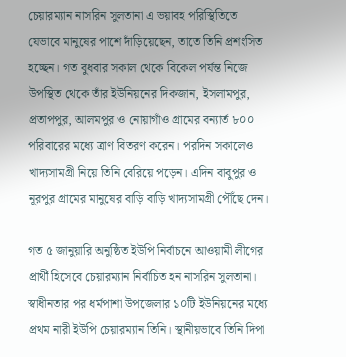চেয়ারম্যান নাসরিন সুলতানা এ ভয়াবহ পরিস্থিতিতে যেভাবে মানুষের পাশে দাঁড়িয়েছেন, তাতে তিনি প্রশংসিত হচ্ছেন। গত বুধবার সকাল থেকে বিকেল পর্যন্ত নিজে উপস্থিত থেকে তাঁর ইউনিয়নের দিকজান, ইসলামপুর, প্রতাপপুর, আলমপুর ও নোয়াগাঁও গ্রামের বন্যার্ত ৮০০ পরিবারের মধ্যে ত্রাণ বিতরণ করেন। পরদিন সকালেও খাদ্যসামগ্রী নিয়ে তিনি বেরিয়ে পড়েন। এদিন বাবুপুর ও নূরপুর গ্রামের মানুষের বাড়ি বাড়ি খাদ্যসামগ্রী পৌঁছে দেন।

গত ৫ জানুয়ারি অনুষ্ঠিত ইউপি নির্বাচনে আওয়ামী লীগের প্রার্থী হিসেবে চেয়ারম্যান নির্বাচিত হন নাসরিন সুলতানা। স্বাধীনতার পর ধর্মপাশা উপজেলার ১০টি ইউনিয়নের মধ্যে প্রথম নারী ইউপি চেয়ারম্যান তিনি। স্থানীয়ভাবে তিনি দিপা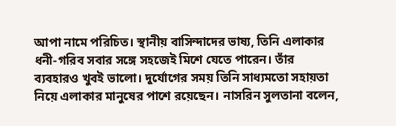আপা নামে পরিচিত। স্থানীয় বাসিন্দাদের ভাষ্য, তিনি এলাকার ধনী-গরিব সবার সঙ্গে সহজেই মিশে যেতে পারেন। তাঁর ব্যবহারও খুবই ভালো। দুর্যোগের সময় তিনি সাধ্যমতো সহায়তা নিয়ে এলাকার মানুষের পাশে রয়েছেন। নাসরিন সুলতানা বলেন,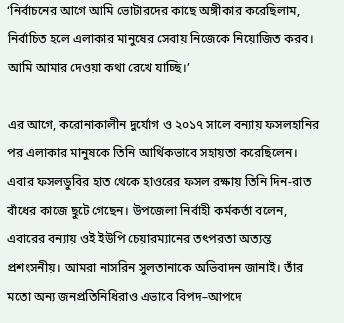‘নির্বাচনের আগে আমি ভোটারদের কাছে অঙ্গীকার করেছিলাম, নির্বাচিত হলে এলাকার মানুষের সেবায় নিজেকে নিয়োজিত করব। আমি আমার দেওয়া কথা রেখে যাচ্ছি।’

এর আগে, করোনাকালীন দুর্যোগ ও ২০১৭ সালে বন্যায় ফসলহানির পর এলাকার মানুষকে তিনি আর্থিকভাবে সহায়তা করেছিলেন। এবার ফসলডুবির হাত থেকে হাওরের ফসল রক্ষায় তিনি দিন-রাত বাঁধের কাজে ছুটে গেছেন। উপজেলা নির্বাহী কর্মকর্তা বলেন, এবারের বন্যায় ওই ইউপি চেয়ারম্যানের তৎপরতা অত্যন্ত প্রশংসনীয়। আমরা নাসরিন সুলতানাকে অভিবাদন জানাই। তাঁর মতো অন্য জনপ্রতিনিধিরাও এভাবে বিপদ–আপদে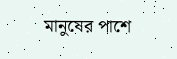মানুষের পাশে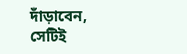দাঁড়াবেন, সেটিই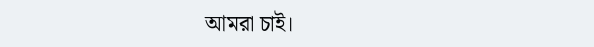আমরা চাই।